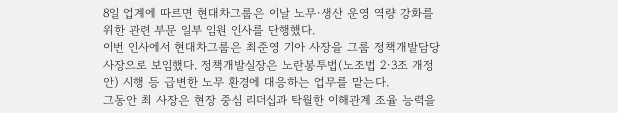8일 업계에 따르면 현대차그룹은 이날 노무·생산 운영 역량 강화를 위한 관련 부문 일부 임원 인사를 단행했다.
이번 인사에서 현대차그룹은 최준영 기아 사장을 그룹 정책개발담당사장으로 보임했다. 정책개발실장은 노란봉투법(노조법 2·3조 개정안) 시행 등 급변한 노무 환경에 대응하는 업무를 맡는다.
그동안 최 사장은 현장 중심 리더십과 탁월한 이해관계 조율 능력을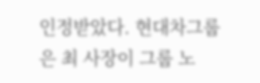인정받았다. 현대차그룹은 최 사장이 그룹 노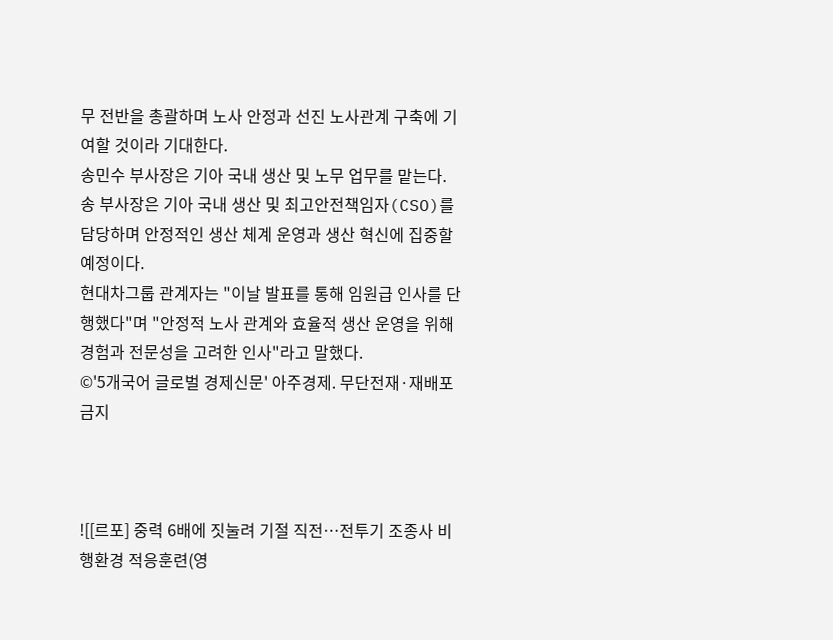무 전반을 총괄하며 노사 안정과 선진 노사관계 구축에 기여할 것이라 기대한다.
송민수 부사장은 기아 국내 생산 및 노무 업무를 맡는다. 송 부사장은 기아 국내 생산 및 최고안전책임자(CSO)를 담당하며 안정적인 생산 체계 운영과 생산 혁신에 집중할 예정이다.
현대차그룹 관계자는 "이날 발표를 통해 임원급 인사를 단행했다"며 "안정적 노사 관계와 효율적 생산 운영을 위해 경험과 전문성을 고려한 인사"라고 말했다.
©'5개국어 글로벌 경제신문' 아주경제. 무단전재·재배포 금지



![[르포] 중력 6배에 짓눌려 기절 직전…전투기 조종사 비행환경 적응훈련(영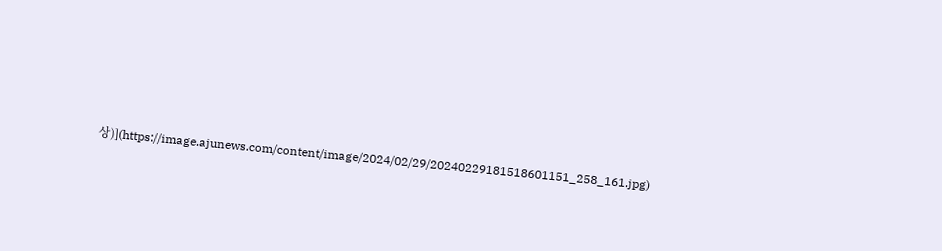상)](https://image.ajunews.com/content/image/2024/02/29/20240229181518601151_258_161.jpg)